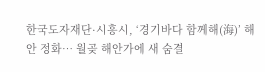한국도자재단·시흥시, ‘경기바다 함께해(海)’ 해안 정화… 월곶 해안가에 새 숨결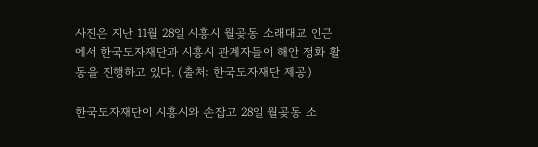사진은 지난 11월 28일 시흥시 월곶동 소래대교 인근에서 한국도자재단과 시흥시 관계자들이 해안 정화 활동을 진행하고 있다. (출처: 한국도자재단 제공)

한국도자재단이 시흥시와 손잡고 28일 월곶동 소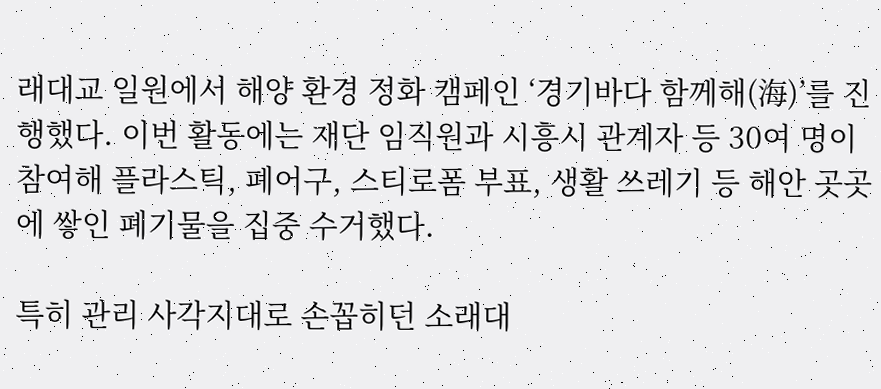래대교 일원에서 해양 환경 정화 캠페인 ‘경기바다 함께해(海)’를 진행했다. 이번 활동에는 재단 임직원과 시흥시 관계자 등 30여 명이 참여해 플라스틱, 폐어구, 스티로폼 부표, 생활 쓰레기 등 해안 곳곳에 쌓인 폐기물을 집중 수거했다.

특히 관리 사각지대로 손꼽히던 소래대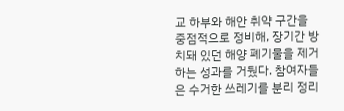교 하부와 해안 취약 구간을 중점적으로 정비해, 장기간 방치돼 있던 해양 폐기물을 제거하는 성과를 거뒀다. 참여자들은 수거한 쓰레기를 분리 정리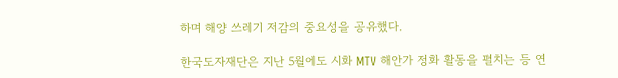하며 해양 쓰레기 저감의 중요성을 공유했다.

한국도자재단은 지난 5월에도 시화 MTV 해안가 정화 활동을 펼치는 등 연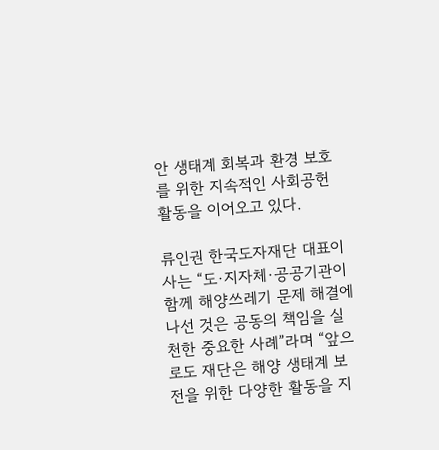안 생태계 회복과 환경 보호를 위한 지속적인 사회공헌 활동을 이어오고 있다.

류인권 한국도자재단 대표이사는 “도·지자체·공공기관이 함께 해양쓰레기 문제 해결에 나선 것은 공동의 책임을 실천한 중요한 사례”라며 “앞으로도 재단은 해양 생태계 보전을 위한 다양한 활동을 지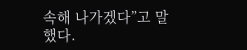속해 나가겠다”고 말했다.